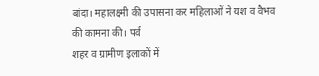बांदा। महालक्ष्मी की उपासना कर महिलाओं ने यश व वैभव की कामना की। पर्व
शहर व ग्रामीण इलाकों में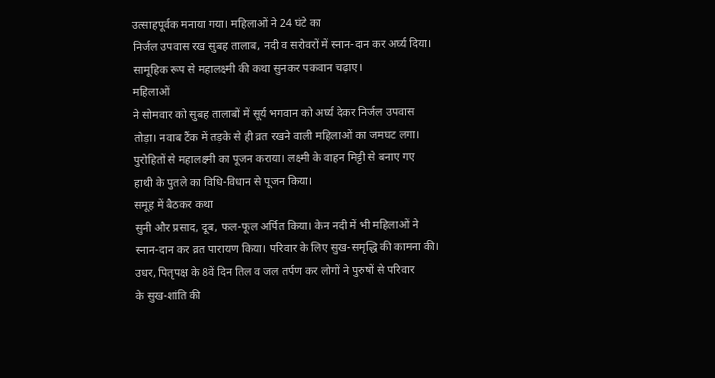उत्साहपूर्वक मनाया गया। महिलाओं ने 24 घंटे का
निर्जल उपवास रख सुबह तालाब, नदी व सरोवरों में स्नान-दान कर अर्घ्य दिया।
सामूहिक रूप से महालक्ष्मी की कथा सुनकर पकवान चढ़ाए।
महिलाओं
ने सोमवार को सुबह तालाबों में सूर्य भगवान को अर्घ्य देकर निर्जल उपवास
तोड़ा। नवाब टैंक में तड़के से ही व्रत रखने वाली महिलाओं का जमघट लगा।
पुरोहितों से महालक्ष्मी का पूजन कराया। लक्ष्मी के वाहन मिट्टी से बनाए गए
हाथी के पुतले का विधि-विधान से पूजन किया।
समूह में बैठकर कथा
सुनी और प्रसाद, दूब, फल-फूल अर्पित किया। केन नदी में भी महिलाओं ने
स्नान-दान कर व्रत पारायण किया। परिवार के लिए सुख-समृद्धि की कामना की।
उधर, पितृपक्ष के 8वें दिन तिल व जल तर्पण कर लोगों ने पुरुषों से परिवार
के सुख-शांति की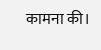कामना की।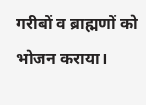गरीबों व ब्राह्मणों को भोजन कराया।